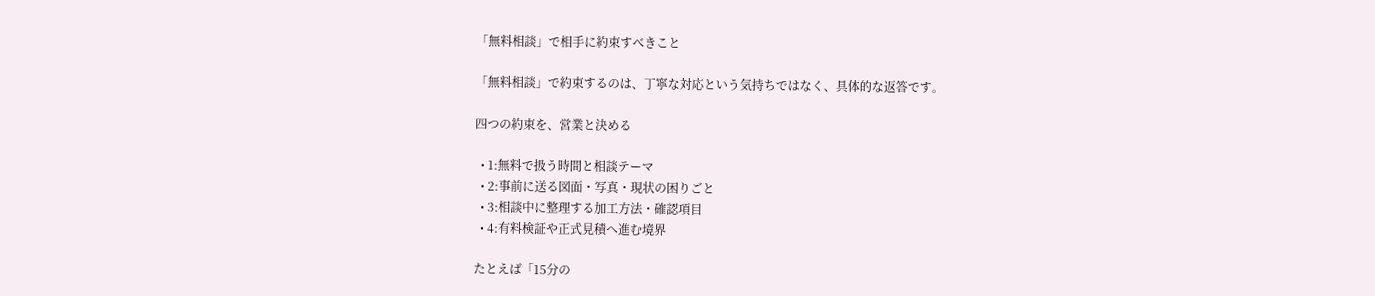「無料相談」で相手に約束すべきこと

「無料相談」で約束するのは、丁寧な対応という気持ちではなく、具体的な返答です。

四つの約束を、営業と決める

  • 1:無料で扱う時間と相談テーマ
  • 2:事前に送る図面・写真・現状の困りごと
  • 3:相談中に整理する加工方法・確認項目
  • 4:有料検証や正式見積へ進む境界

たとえば「15分の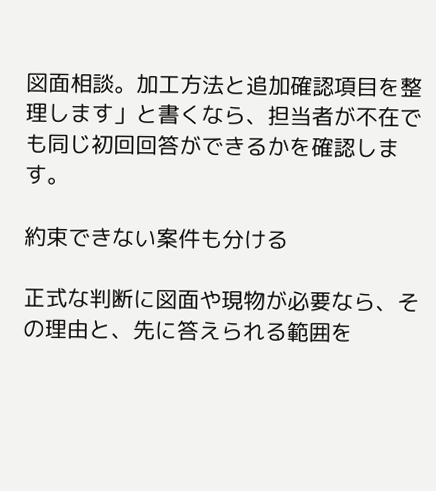図面相談。加工方法と追加確認項目を整理します」と書くなら、担当者が不在でも同じ初回回答ができるかを確認します。

約束できない案件も分ける

正式な判断に図面や現物が必要なら、その理由と、先に答えられる範囲を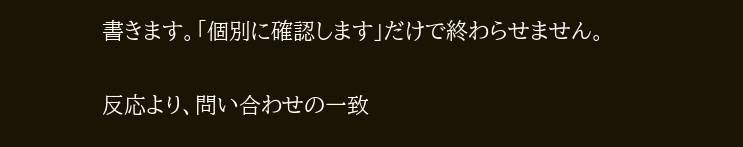書きます。「個別に確認します」だけで終わらせません。

反応より、問い合わせの一致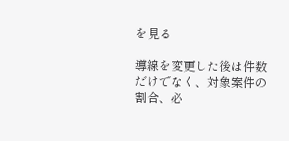を見る

導線を変更した後は件数だけでなく、対象案件の割合、必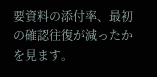要資料の添付率、最初の確認往復が減ったかを見ます。